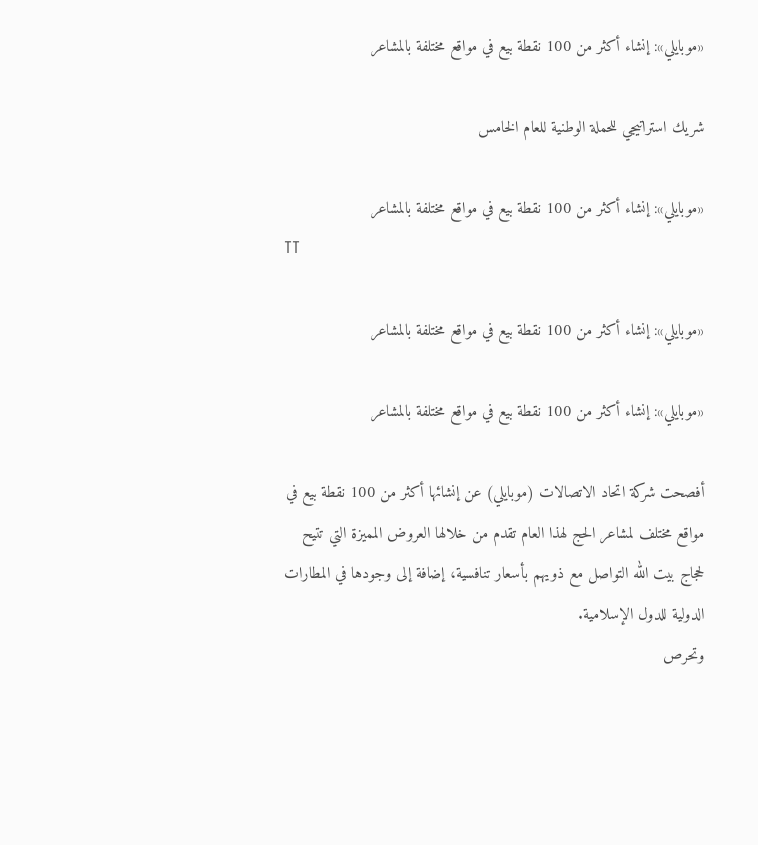«موبايلي»: إنشاء أكثر من 100 نقطة بيع في مواقع مختلفة بالمشاعر

شريك استراتيجي للحملة الوطنية للعام الخامس

«موبايلي»: إنشاء أكثر من 100 نقطة بيع في مواقع مختلفة بالمشاعر
TT

«موبايلي»: إنشاء أكثر من 100 نقطة بيع في مواقع مختلفة بالمشاعر

«موبايلي»: إنشاء أكثر من 100 نقطة بيع في مواقع مختلفة بالمشاعر

أفصحت شركة اتحاد الاتصالات (موبايلي) عن إنشائها أكثر من 100 نقطة بيع في مواقع مختلف لمشاعر الحج لهذا العام تقدم من خلالها العروض المميزة التي تتيح لحجاج بيت الله التواصل مع ذويهم بأسعار تنافسية، إضافة إلى وجودها في المطارات الدولية للدول الإسلامية.
وتحرص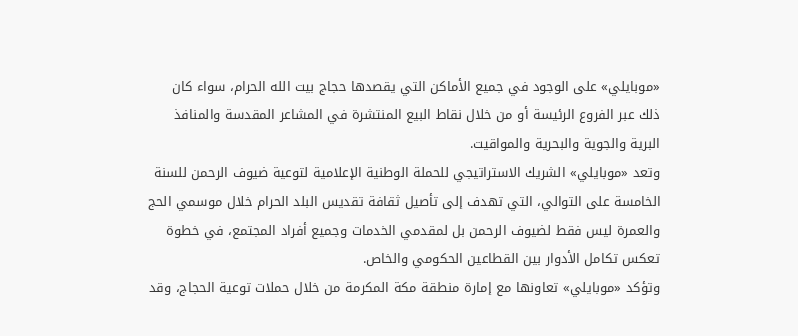«موبايلي» على الوجود في جميع الأماكن التي يقصدها حجاج بيت الله الحرام، سواء كان ذلك عبر الفروع الرئيسة أو من خلال نقاط البيع المنتشرة في المشاعر المقدسة والمنافذ البرية والجوية والبحرية والمواقيت.
وتعد «موبايلي» الشريك الاستراتيجي للحملة الوطنية الإعلامية لتوعية ضيوف الرحمن للسنة الخامسة على التوالي، التي تهدف إلى تأصيل ثقافة تقديس البلد الحرام خلال موسمي الحج والعمرة ليس فقط لضيوف الرحمن بل لمقدمي الخدمات وجميع أفراد المجتمع، في خطوة تعكس تكامل الأدوار بين القطاعين الحكومي والخاص.
وتؤكد «موبايلي» تعاونها مع إمارة منطقة مكة المكرمة من خلال حملات توعية الحجاج، وقد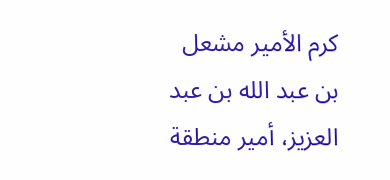كرم الأمير مشعل بن عبد الله بن عبد العزيز، أمير منطقة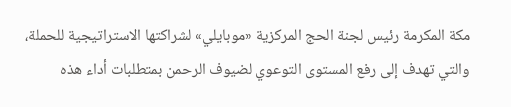مكة المكرمة رئيس لجنة الحج المركزية «موبايلي» لشراكتها الاستراتيجية للحملة، والتي تهدف إلى رفع المستوى التوعوي لضيوف الرحمن بمتطلبات أداء هذه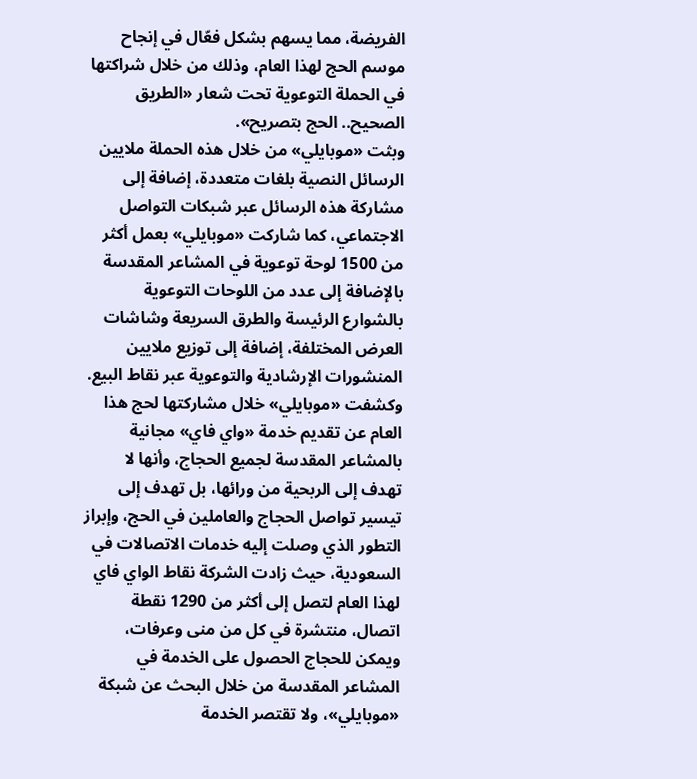الفريضة، مما يسهم بشكل فعّال في إنجاح موسم الحج لهذا العام، وذلك من خلال شراكتها في الحملة التوعوية تحت شعار «الطريق الصحيح.. الحج بتصريح».
وبثت «موبايلي» من خلال هذه الحملة ملايين الرسائل النصية بلغات متعددة، إضافة إلى مشاركة هذه الرسائل عبر شبكات التواصل الاجتماعي، كما شاركت «موبايلي» بعمل أكثر من 1500 لوحة توعوية في المشاعر المقدسة بالإضافة إلى عدد من اللوحات التوعوية بالشوارع الرئيسة والطرق السريعة وشاشات العرض المختلفة، إضافة إلى توزيع ملايين المنشورات الإرشادية والتوعوية عبر نقاط البيع.
وكشفت «موبايلي» خلال مشاركتها لحج هذا العام عن تقديم خدمة «واي فاي» مجانية بالمشاعر المقدسة لجميع الحجاج، وأنها لا تهدف إلى الربحية من ورائها، بل تهدف إلى تيسير تواصل الحجاج والعاملين في الحج، وإبراز التطور الذي وصلت إليه خدمات الاتصالات في السعودية، حيث زادت الشركة نقاط الواي فاي لهذا العام لتصل إلى أكثر من 1290 نقطة اتصال، منتشرة في كل من منى وعرفات، ويمكن للحجاج الحصول على الخدمة في المشاعر المقدسة من خلال البحث عن شبكة «موبايلي»، ولا تقتصر الخدمة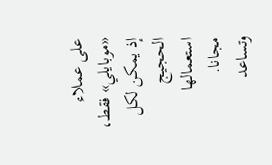على عملاء «موبايلي» فقط، إذ يمكن لكل الحجيج استعمالها مجانا.
وتساعد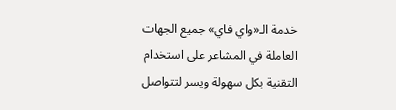خدمة الـ«واي فاي» جميع الجهات العاملة في المشاعر على استخدام التقنية بكل سهولة ويسر لتتواصل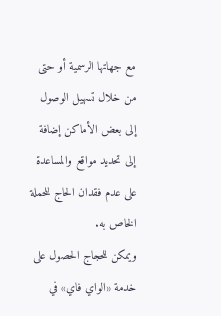مع جهاتها الرسمية أو حتى من خلال تسهيل الوصول إلى بعض الأماكن إضافة إلى تحديد مواقع والمساعدة على عدم فقدان الحاج للحملة الخاص به.
ويمكن للحجاج الحصول على خدمة «الواي فاي» في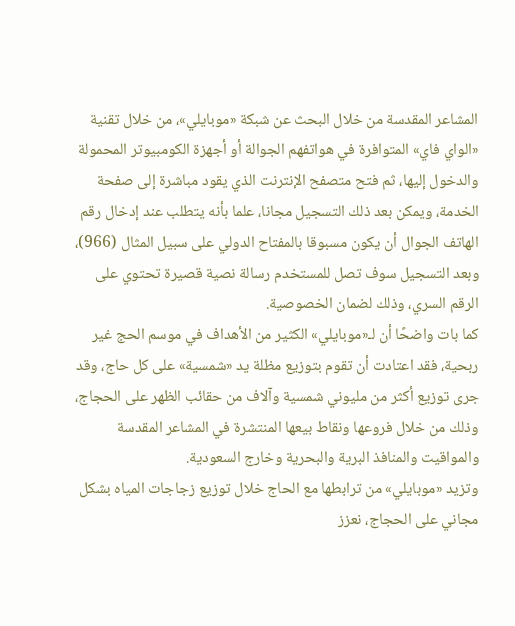المشاعر المقدسة من خلال البحث عن شبكة «موبايلي»، من خلال تقنية «الواي فاي» المتوافرة في هواتفهم الجوالة أو أجهزة الكومبيوتر المحمولة والدخول إليها، ثم فتح متصفح الإنترنت الذي يقود مباشرة إلى صفحة الخدمة، ويمكن بعد ذلك التسجيل مجانا، علما بأنه يتطلب عند إدخال رقم الهاتف الجوال أن يكون مسبوقا بالمفتاح الدولي على سبيل المثال (966)، وبعد التسجيل سوف تصل للمستخدم رسالة نصية قصيرة تحتوي على الرقم السري، وذلك لضمان الخصوصية.
كما بات واضحًا أن لـ«موبايلي» الكثير من الأهداف في موسم الحج غير ربحية، فقد اعتادت أن تقوم بتوزيع مظلة يد «شمسية» على كل حاج، وقد جرى توزيع أكثر من مليوني شمسية وآلاف من حقائب الظهر على الحجاج، وذلك من خلال فروعها ونقاط بيعها المنتشرة في المشاعر المقدسة والمواقيت والمنافذ البرية والبحرية وخارج السعودية.
وتزيد «موبايلي» من ترابطها مع الحاج خلال توزيع زجاجات المياه بشكل مجاني على الحجاج، نعزز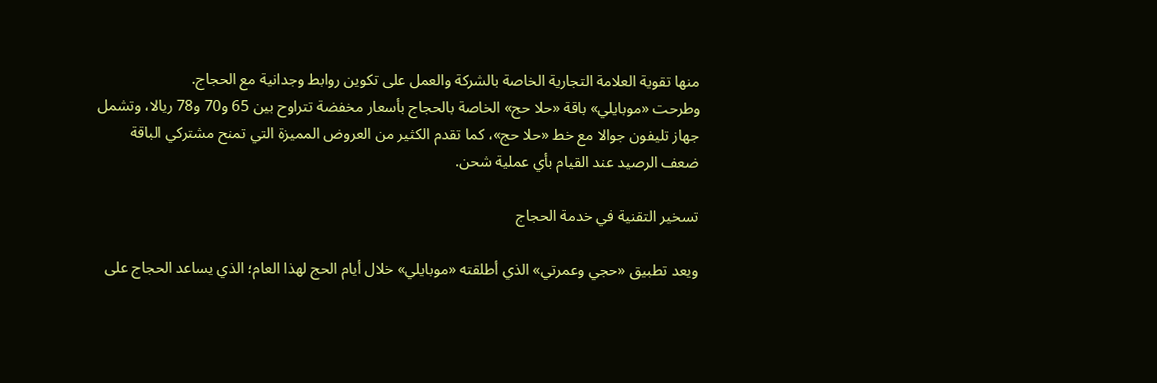منها تقوية العلامة التجارية الخاصة بالشركة والعمل على تكوين روابط وجدانية مع الحجاج.
وطرحت «موبايلي» باقة «حلا حج» الخاصة بالحجاج بأسعار مخفضة تتراوح بين 65 و70 و78 ريالا، وتشمل جهاز تليفون جوالا مع خط «حلا حج»، كما تقدم الكثير من العروض المميزة التي تمنح مشتركي الباقة ضعف الرصيد عند القيام بأي عملية شحن.

تسخير التقنية في خدمة الحجاج

ويعد تطبيق «حجي وعمرتي» الذي أطلقته «موبايلي» خلال أيام الحج لهذا العام؛ الذي يساعد الحجاج على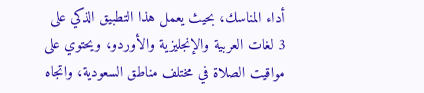أداء المناسك، بحيث يعمل هذا التطبيق الذكي على 3 لغات العربية والإنجليزية والأوردو، ويحتوي على مواقيت الصلاة في مختلف مناطق السعودية، واتجاه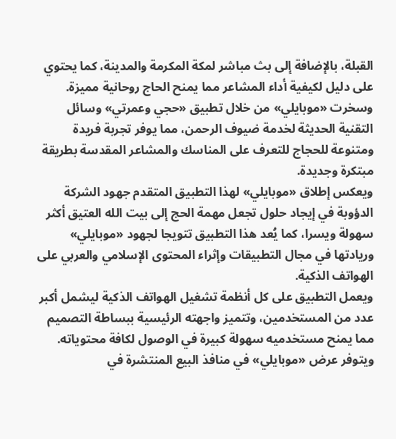القبلة، بالإضافة إلى بث مباشر لمكة المكرمة والمدينة، كما يحتوي على دليل لكيفية أداء المشاعر مما يمنح الحاج روحانية مميزة.
وسخرت «موبايلي» من خلال تطبيق «حجي وعمرتي» وسائل التقنية الحديثة لخدمة ضيوف الرحمن، مما يوفر تجربة فريدة ومتنوعة للحجاج للتعرف على المناسك والمشاعر المقدسة بطريقة مبتكرة وجديدة.
ويعكس إطلاق «موبايلي» لهذا التطبيق المتقدم جهود الشركة الدؤوبة في إيجاد حلول تجعل مهمة الحج إلى بيت الله العتيق أكثر سهولة ويسرا، كما يُعد هذا التطبيق تتويجا لجهود «موبايلي» وريادتها في مجال التطبيقات وإثراء المحتوى الإسلامي والعربي على الهواتف الذكية.
ويعمل التطبيق على كل أنظمة تشغيل الهواتف الذكية ليشمل أكبر عدد من المستخدمين، وتتميز واجهته الرئيسية ببساطة التصميم مما يمنح مستخدميه سهولة كبيرة في الوصول لكافة محتوياته.
ويتوفر عرض «موبايلي» في منافذ البيع المنتشرة في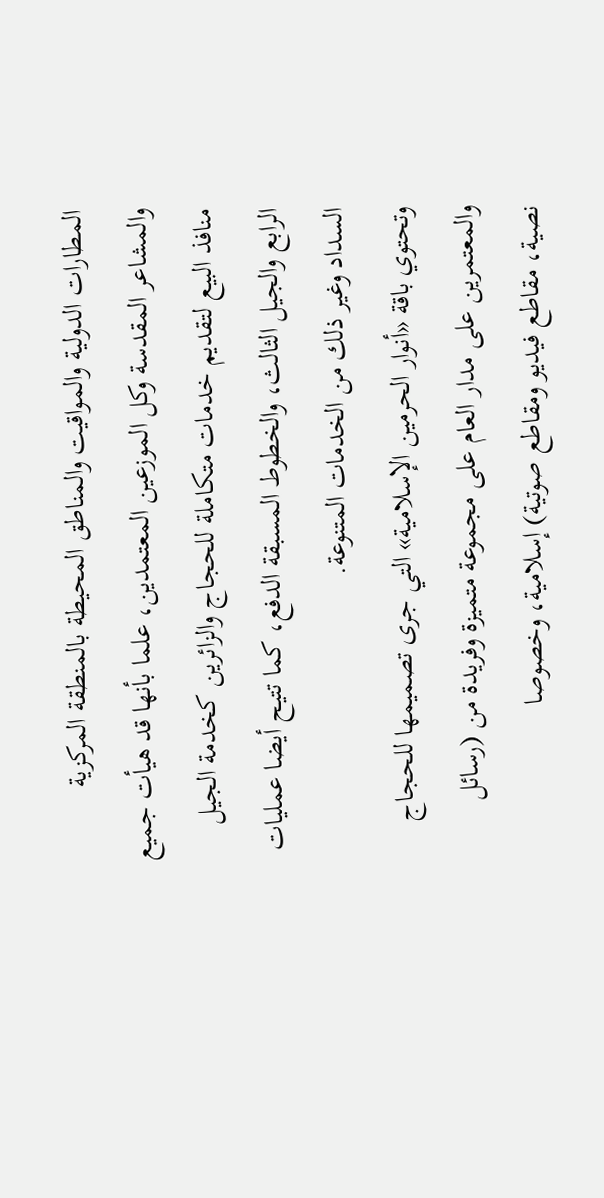المطارات الدولية والمواقيت والمناطق المحيطة بالمنطقة المركزية والمشاعر المقدسة وكل الموزعين المعتمدين، علما بأنها قد هيأت جميع منافذ البيع لتقديم خدمات متكاملة للحجاج والزائرين كخدمة الجيل الرابع والجيل الثالث، والخطوط المسبقة الدفع، كما تتيح أيضا عمليات السداد وغير ذلك من الخدمات المتنوعة.
وتحتوي باقة «أنوار الحرمين الإسلامية» التي جرى تصميمها للحجاج والمعتمرين على مدار العام على مجموعة متميزة وفريدة من (رسائل نصية، مقاطع فيديو ومقاطع صوتية) إسلامية، وخصوصا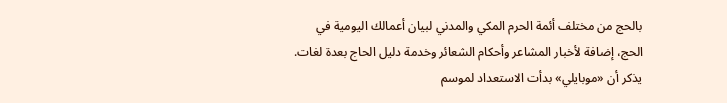بالحج من مختلف أئمة الحرم المكي والمدني لبيان أعمالك اليومية في الحج، إضافة لأخبار المشاعر وأحكام الشعائر وخدمة دليل الحاج بعدة لغات.
يذكر أن «موبايلي» بدأت الاستعداد لموسم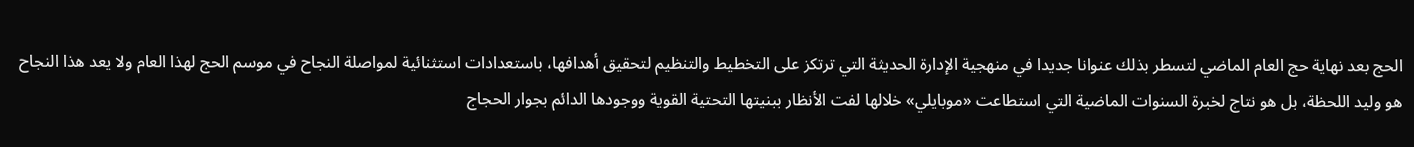الحج بعد نهاية حج العام الماضي لتسطر بذلك عنوانا جديدا في منهجية الإدارة الحديثة التي ترتكز على التخطيط والتنظيم لتحقيق أهدافها، باستعدادات استثنائية لمواصلة النجاح في موسم الحج لهذا العام ولا يعد هذا النجاح هو وليد اللحظة، بل هو نتاج لخبرة السنوات الماضية التي استطاعت «موبايلي» خلالها لفت الأنظار ببنيتها التحتية القوية ووجودها الدائم بجوار الحجاج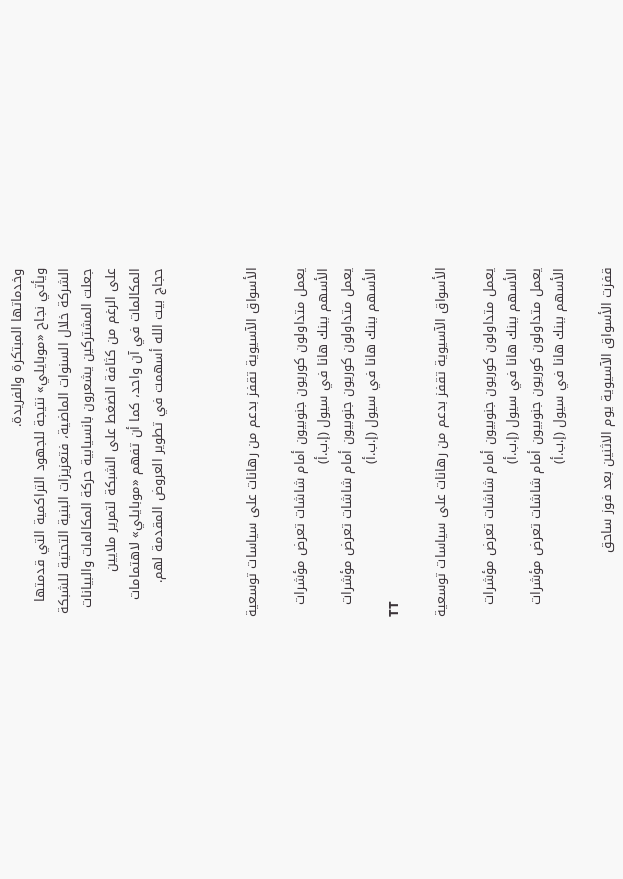وخدماتها المبتكرة والفريدة.
ويأتي نجاح «موبايلي» نتيجة للجهود التراكمية التي قدمتها الشركة خلال السنوات الماضية، فتعزيزات البنية التحتية للشبكة جعلت المشتركين يشعرون بانسيابية حركة المكالمات والبيانات على الرغم من كثافة الضغط على الشبكة لتمرير ملايين المكالمات في آن واحد، كما أن تفهم «موبايلي» لاهتمامات حجاج بيت الله أسهمت في تطوير العروض المقدمة لهم.



الأسواق الآسيوية تقفز بدعم من رهانات على سياسات توسعية

يعمل متداولون كوريون جنوبيون أمام شاشات تعرض مؤشرات الأسهم ببنك هانا في سيول (إ.ب.أ)
يعمل متداولون كوريون جنوبيون أمام شاشات تعرض مؤشرات الأسهم ببنك هانا في سيول (إ.ب.أ)
TT

الأسواق الآسيوية تقفز بدعم من رهانات على سياسات توسعية

يعمل متداولون كوريون جنوبيون أمام شاشات تعرض مؤشرات الأسهم ببنك هانا في سيول (إ.ب.أ)
يعمل متداولون كوريون جنوبيون أمام شاشات تعرض مؤشرات الأسهم ببنك هانا في سيول (إ.ب.أ)

قفزت الأسواق الآسيوية يوم الاثنين بعد فوز ساحق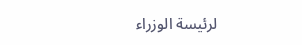لرئيسة الوزراء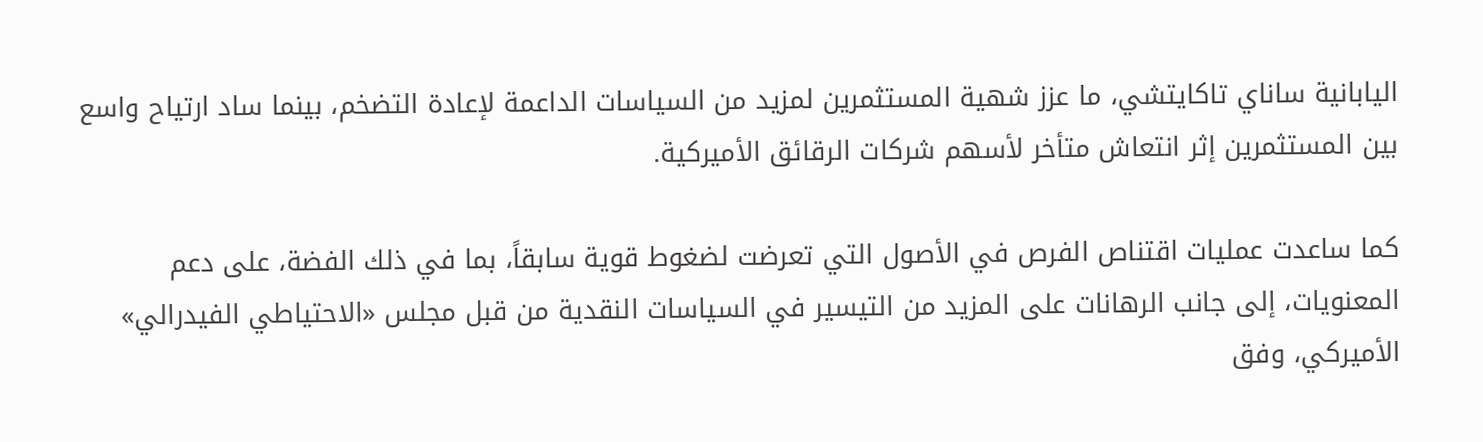اليابانية ساناي تاكايتشي، ما عزز شهية المستثمرين لمزيد من السياسات الداعمة لإعادة التضخم، بينما ساد ارتياح واسع بين المستثمرين إثر انتعاش متأخر لأسهم شركات الرقائق الأميركية.

كما ساعدت عمليات اقتناص الفرص في الأصول التي تعرضت لضغوط قوية سابقاً، بما في ذلك الفضة، على دعم المعنويات، إلى جانب الرهانات على المزيد من التيسير في السياسات النقدية من قبل مجلس «الاحتياطي الفيدرالي» الأميركي، وفق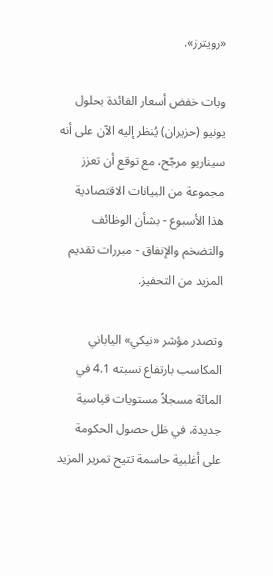«رويترز».

وبات خفض أسعار الفائدة بحلول يونيو (حزيران) يُنظر إليه الآن على أنه سيناريو مرجّح، مع توقع أن تعزز مجموعة من البيانات الاقتصادية هذا الأسبوع - بشأن الوظائف والتضخم والإنفاق - مبررات تقديم المزيد من التحفيز.

وتصدر مؤشر «نيكي» الياباني المكاسب بارتفاع نسبته 4.1 في المائة مسجلاً مستويات قياسية جديدة، في ظل حصول الحكومة على أغلبية حاسمة تتيح تمرير المزيد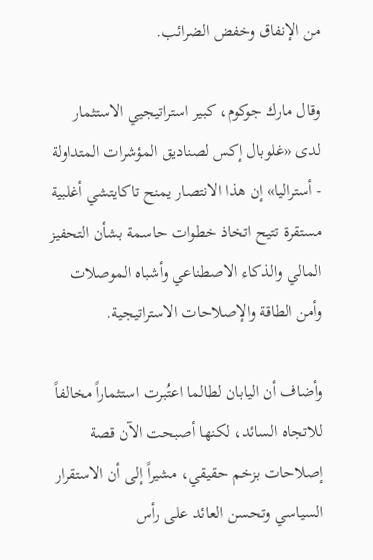من الإنفاق وخفض الضرائب.

وقال مارك جوكوم، كبير استراتيجيي الاستثمار لدى «غلوبال إكس لصناديق المؤشرات المتداولة - أستراليا» إن هذا الانتصار يمنح تاكايتشي أغلبية مستقرة تتيح اتخاذ خطوات حاسمة بشأن التحفيز المالي والذكاء الاصطناعي وأشباه الموصلات وأمن الطاقة والإصلاحات الاستراتيجية.

وأضاف أن اليابان لطالما اعتُبرت استثماراً مخالفاً للاتجاه السائد، لكنها أصبحت الآن قصة إصلاحات بزخم حقيقي، مشيراً إلى أن الاستقرار السياسي وتحسن العائد على رأس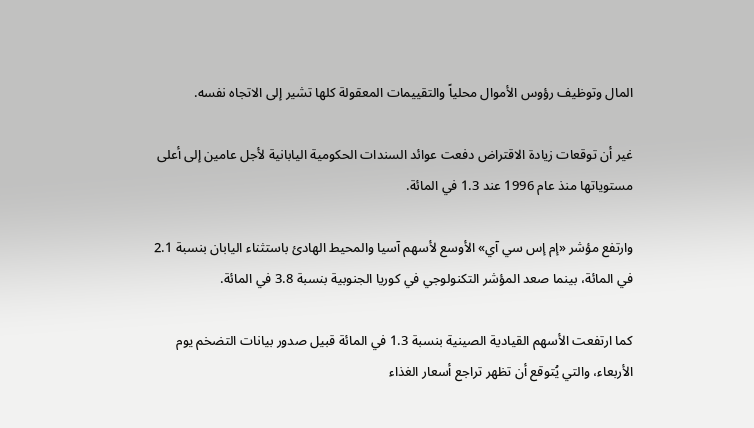المال وتوظيف رؤوس الأموال محلياً والتقييمات المعقولة كلها تشير إلى الاتجاه نفسه.

غير أن توقعات زيادة الاقتراض دفعت عوائد السندات الحكومية اليابانية لأجل عامين إلى أعلى مستوياتها منذ عام 1996 عند 1.3 في المائة.

وارتفع مؤشر «إم إس سي آي» الأوسع لأسهم آسيا والمحيط الهادئ باستثناء اليابان بنسبة 2.1 في المائة، بينما صعد المؤشر التكنولوجي في كوريا الجنوبية بنسبة 3.8 في المائة.

كما ارتفعت الأسهم القيادية الصينية بنسبة 1.3 في المائة قبيل صدور بيانات التضخم يوم الأربعاء، والتي يُتوقع أن تظهر تراجع أسعار الغذاء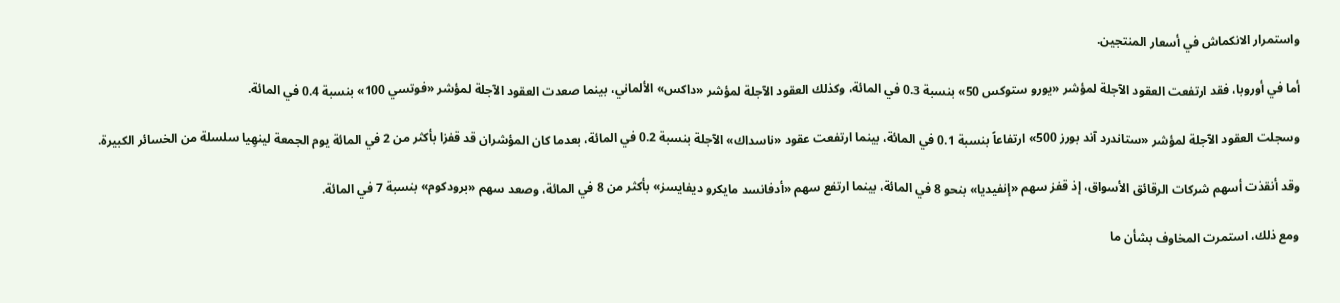واستمرار الانكماش في أسعار المنتجين.

أما في أوروبا، فقد ارتفعت العقود الآجلة لمؤشر «يورو ستوكس 50» بنسبة 0.3 في المائة، وكذلك العقود الآجلة لمؤشر «داكس» الألماني، بينما صعدت العقود الآجلة لمؤشر «فوتسي 100» بنسبة 0.4 في المائة.

وسجلت العقود الآجلة لمؤشر «ستاندرد آند بورز 500» ارتفاعاً بنسبة 0.1 في المائة، بينما ارتفعت عقود «ناسداك» الآجلة بنسبة 0.2 في المائة، بعدما كان المؤشران قد قفزا بأكثر من 2 في المائة يوم الجمعة لينهِيا سلسلة من الخسائر الكبيرة.

وقد أنقذت أسهم شركات الرقائق الأسواق، إذ قفز سهم «إنفيديا» بنحو 8 في المائة، بينما ارتفع سهم «أدفانسد مايكرو ديفايسز» بأكثر من 8 في المائة، وصعد سهم «برودكوم» بنسبة 7 في المائة.

ومع ذلك، استمرت المخاوف بشأن ما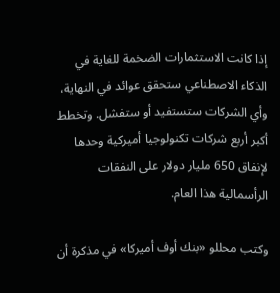إذا كانت الاستثمارات الضخمة للغاية في الذكاء الاصطناعي ستحقق عوائد في النهاية، وأي الشركات ستستفيد أو ستفشل. وتخطط أكبر أربع شركات تكنولوجيا أميركية وحدها لإنفاق 650 مليار دولار على النفقات الرأسمالية هذا العام.

وكتب محللو «بنك أوف أميركا» في مذكرة أن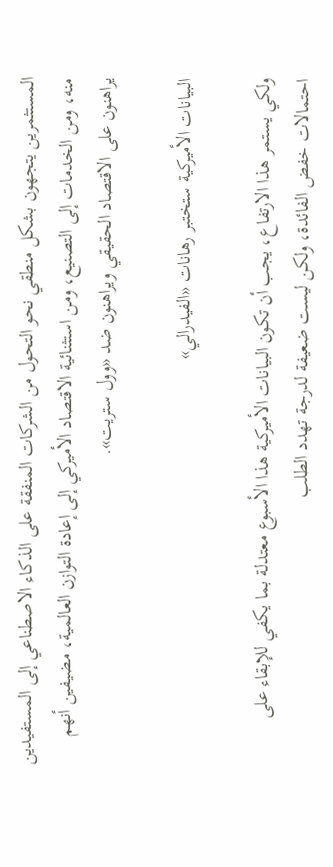المستثمرين يتجهون بشكل منطقي نحو التحول من الشركات المنفقة على الذكاء الاصطناعي إلى المستفيدين منه، ومن الخدمات إلى التصنيع، ومن استثنائية الاقتصاد الأميركي إلى إعادة التوازن العالمية، مضيفين أنهم يراهنون على الاقتصاد الحقيقي ويراهنون ضد «وول ستريت».

البيانات الأميركية ستختبر رهانات «الفيدرالي»

ولكي يستمر هذا الارتفاع، يجب أن تكون البيانات الأميركية هذا الأسبوع معتدلة بما يكفي للإبقاء على احتمالات خفض الفائدة، ولكن ليست ضعيفة لدرجة تهدد الطلب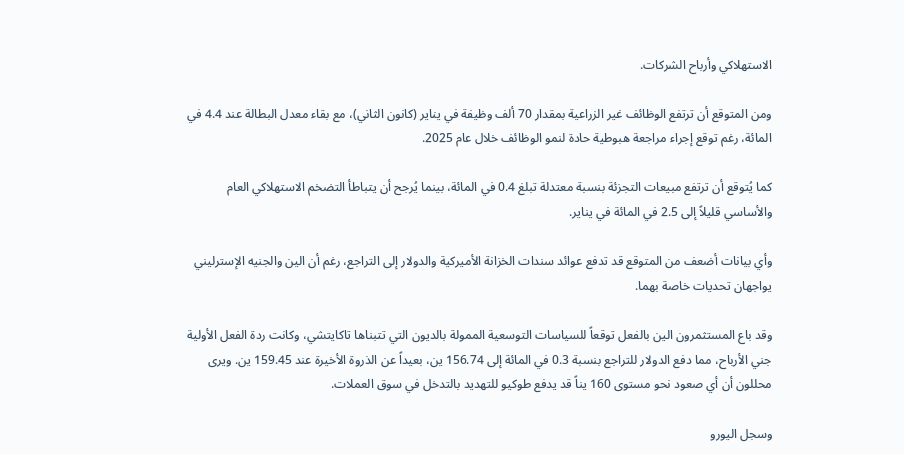الاستهلاكي وأرباح الشركات.

ومن المتوقع أن ترتفع الوظائف غير الزراعية بمقدار 70 ألف وظيفة في يناير (كانون الثاني)، مع بقاء معدل البطالة عند 4.4 في المائة، رغم توقع إجراء مراجعة هبوطية حادة لنمو الوظائف خلال عام 2025.

كما يُتوقع أن ترتفع مبيعات التجزئة بنسبة معتدلة تبلغ 0.4 في المائة، بينما يُرجح أن يتباطأ التضخم الاستهلاكي العام والأساسي قليلاً إلى 2.5 في المائة في يناير.

وأي بيانات أضعف من المتوقع قد تدفع عوائد سندات الخزانة الأميركية والدولار إلى التراجع، رغم أن الين والجنيه الإسترليني يواجهان تحديات خاصة بهما.

وقد باع المستثمرون الين بالفعل توقعاً للسياسات التوسعية الممولة بالديون التي تتبناها تاكايتشي، وكانت ردة الفعل الأولية جني الأرباح، مما دفع الدولار للتراجع بنسبة 0.3 في المائة إلى 156.74 ين، بعيداً عن الذروة الأخيرة عند 159.45 ين. ويرى محللون أن أي صعود نحو مستوى 160 يناً قد يدفع طوكيو للتهديد بالتدخل في سوق العملات.

وسجل اليورو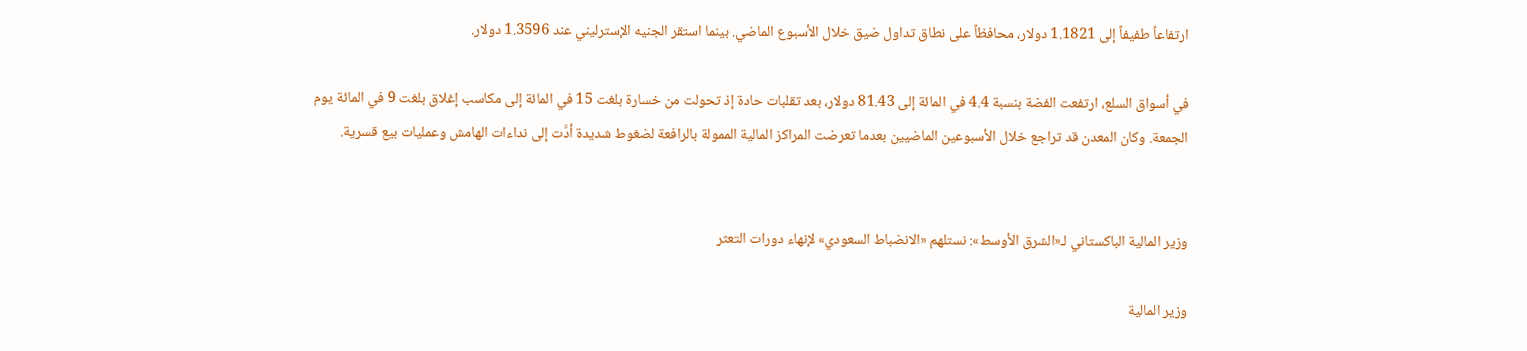ارتفاعاً طفيفاً إلى 1.1821 دولار، محافظاً على نطاق تداول ضيق خلال الأسبوع الماضي. بينما استقر الجنيه الإسترليني عند 1.3596 دولار.

في أسواق السلع، ارتفعت الفضة بنسبة 4.4 في المائة إلى 81.43 دولار، بعد تقلبات حادة إذ تحولت من خسارة بلغت 15 في المائة إلى مكاسب إغلاق بلغت 9 في المائة يوم الجمعة. وكان المعدن قد تراجع خلال الأسبوعين الماضيين بعدما تعرضت المراكز المالية الممولة بالرافعة لضغوط شديدة أدَّت إلى نداءات الهامش وعمليات بيع قسرية.


وزير المالية الباكستاني لـ«الشرق الأوسط»: نستلهم «الانضباط السعودي» لإنهاء دورات التعثر

وزير المالية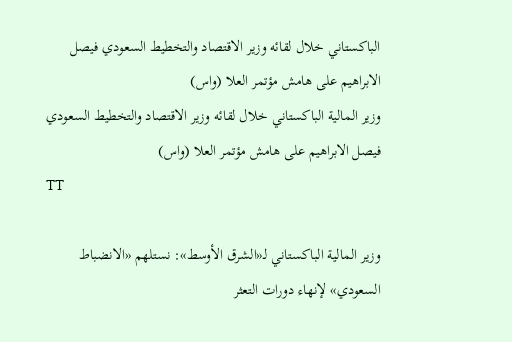الباكستاني خلال لقائه وزير الاقتصاد والتخطيط السعودي فيصل الابراهيم على هامش مؤتمر العلا (واس)
وزير المالية الباكستاني خلال لقائه وزير الاقتصاد والتخطيط السعودي فيصل الابراهيم على هامش مؤتمر العلا (واس)
TT

وزير المالية الباكستاني لـ«الشرق الأوسط»: نستلهم «الانضباط السعودي» لإنهاء دورات التعثر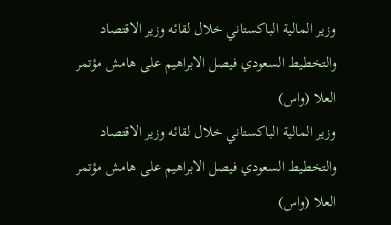وزير المالية الباكستاني خلال لقائه وزير الاقتصاد والتخطيط السعودي فيصل الابراهيم على هامش مؤتمر العلا (واس)
وزير المالية الباكستاني خلال لقائه وزير الاقتصاد والتخطيط السعودي فيصل الابراهيم على هامش مؤتمر العلا (واس)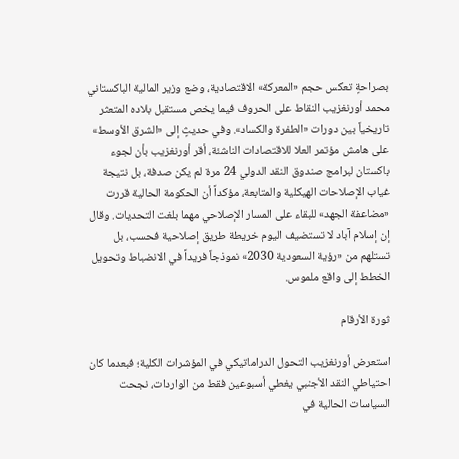بصراحةٍ تعكس حجم «المعركة» الاقتصادية، وضع وزير المالية الباكستاني محمد أورنغزيب النقاط على الحروف فيما يخص مستقبل بلاده المتعثر تاريخياً بين دورات «الطفرة والكساد». وفي حديثٍ إلى «الشرق الأوسط» على هامش مؤتمر العلا للاقتصادات الناشئة، أقر أورنغزيب بأن لجوء باكستان لبرامج صندوق النقد الدولي 24 مرة لم يكن صدفة، بل نتيجة غياب الإصلاحات الهيكلية والمتابعة، مؤكداً أن الحكومة الحالية قررت «مضاعفة الجهد» للبقاء على المسار الإصلاحي مهما بلغت التحديات. وقال إن إسلام آباد لا تستضيف اليوم خريطة طريق إصلاحية فحسب، بل تستلهم من «رؤية السعودية 2030» نموذجاً فريداً في الانضباط وتحويل الخطط إلى واقع ملموس.

ثورة الأرقام

استعرض أورنغزيب التحول الدراماتيكي في المؤشرات الكلية؛ فبعدما كان احتياطي النقد الأجنبي يغطي أسبوعين فقط من الواردات، نجحت السياسات الحالية في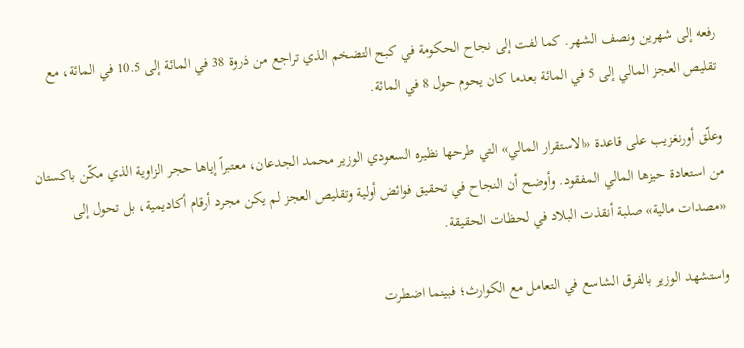رفعه إلى شهرين ونصف الشهر. كما لفت إلى نجاح الحكومة في كبح التضخم الذي تراجع من ذروة 38 في المائة إلى 10.5 في المائة، مع تقليص العجز المالي إلى 5 في المائة بعدما كان يحوم حول 8 في المائة.

وعلّق أورنغزيب على قاعدة «الاستقرار المالي» التي طرحها نظيره السعودي الوزير محمد الجدعان، معتبراً إياها حجر الزاوية الذي مكّن باكستان من استعادة حيزها المالي المفقود. وأوضح أن النجاح في تحقيق فوائض أولية وتقليص العجز لم يكن مجرد أرقام أكاديمية، بل تحول إلى «مصدات مالية» صلبة أنقذت البلاد في لحظات الحقيقة.

واستشهد الوزير بالفرق الشاسع في التعامل مع الكوارث؛ فبينما اضطرت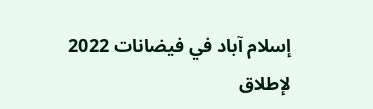إسلام آباد في فيضانات 2022 لإطلاق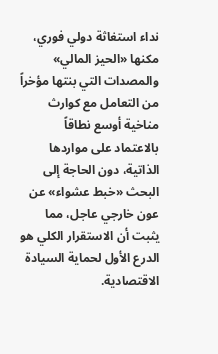نداء استغاثة دولي فوري، مكنها «الحيز المالي» والمصدات التي بنتها مؤخراً من التعامل مع كوارث مناخية أوسع نطاقاً بالاعتماد على مواردها الذاتية، دون الحاجة إلى البحث «خبط عشواء» عن عون خارجي عاجل، مما يثبت أن الاستقرار الكلي هو الدرع الأول لحماية السيادة الاقتصادية.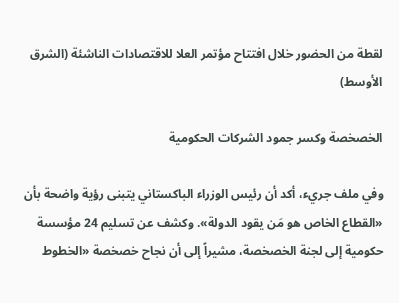لقطة من الحضور خلال افتتاح مؤتمر العلا للاقتصادات الناشئة (الشرق الأوسط)

الخصخصة وكسر جمود الشركات الحكومية

وفي ملف جريء، أكد أن رئيس الوزراء الباكستاني يتبنى رؤية واضحة بأن «القطاع الخاص هو مَن يقود الدولة». وكشف عن تسليم 24 مؤسسة حكومية إلى لجنة الخصخصة، مشيراً إلى أن نجاح خصخصة «الخطوط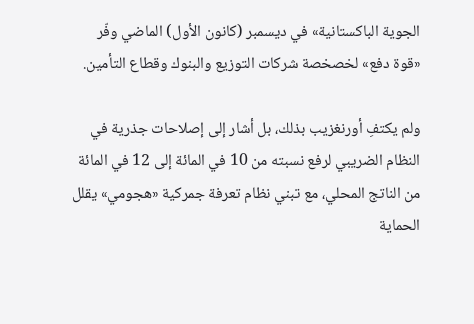الجوية الباكستانية» في ديسمبر (كانون الأول) الماضي وفّر «قوة دفع» لخصخصة شركات التوزيع والبنوك وقطاع التأمين.

ولم يكتفِ أورنغزيب بذلك، بل أشار إلى إصلاحات جذرية في النظام الضريبي لرفع نسبته من 10 في المائة إلى 12 في المائة من الناتج المحلي، مع تبني نظام تعرفة جمركية «هجومي» يقلل الحماية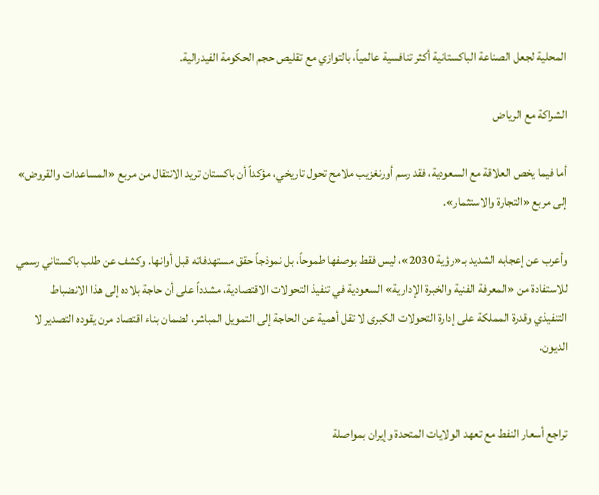المحلية لجعل الصناعة الباكستانية أكثر تنافسية عالمياً، بالتوازي مع تقليص حجم الحكومة الفيدرالية.

الشراكة مع الرياض

أما فيما يخص العلاقة مع السعودية، فقد رسم أورنغزيب ملامح تحول تاريخي، مؤكداً أن باكستان تريد الانتقال من مربع «المساعدات والقروض» إلى مربع «التجارة والاستثمار».

وأعرب عن إعجابه الشديد بـ«رؤية 2030»، ليس فقط بوصفها طموحاً، بل نموذجاً حقق مستهدفاته قبل أوانها. وكشف عن طلب باكستاني رسمي للاستفادة من «المعرفة الفنية والخبرة الإدارية» السعودية في تنفيذ التحولات الاقتصادية، مشدداً على أن حاجة بلاده إلى هذا الانضباط التنفيذي وقدرة المملكة على إدارة التحولات الكبرى لا تقل أهمية عن الحاجة إلى التمويل المباشر، لضمان بناء اقتصاد مرن يقوده التصدير لا الديون.


تراجع أسعار النفط مع تعهد الولايات المتحدة وإيران بمواصلة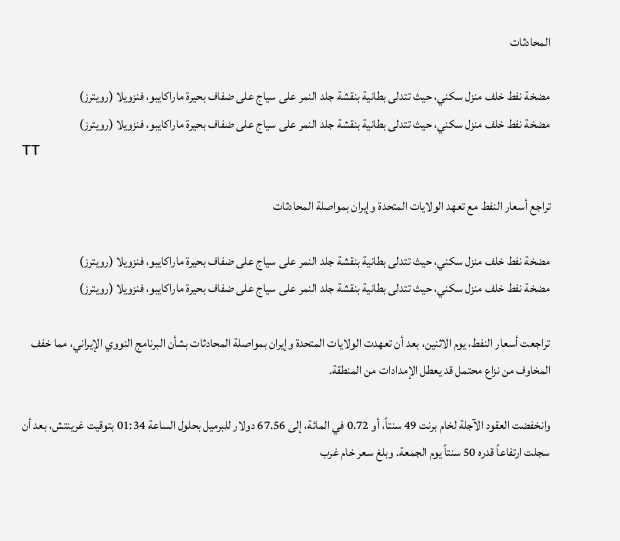المحادثات

مضخة نفط خلف منزل سكني، حيث تتدلى بطانية بنقشة جلد النمر على سياج على ضفاف بحيرة ماراكايبو، فنزويلا (رويترز)
مضخة نفط خلف منزل سكني، حيث تتدلى بطانية بنقشة جلد النمر على سياج على ضفاف بحيرة ماراكايبو، فنزويلا (رويترز)
TT

تراجع أسعار النفط مع تعهد الولايات المتحدة وإيران بمواصلة المحادثات

مضخة نفط خلف منزل سكني، حيث تتدلى بطانية بنقشة جلد النمر على سياج على ضفاف بحيرة ماراكايبو، فنزويلا (رويترز)
مضخة نفط خلف منزل سكني، حيث تتدلى بطانية بنقشة جلد النمر على سياج على ضفاف بحيرة ماراكايبو، فنزويلا (رويترز)

تراجعت أسعار النفط، يوم الاثنين، بعد أن تعهدت الولايات المتحدة وإيران بمواصلة المحادثات بشأن البرنامج النووي الإيراني، مما خفف المخاوف من نزاع محتمل قد يعطل الإمدادات من المنطقة.

وانخفضت العقود الآجلة لخام برنت 49 سنتاً، أو 0.72 في المائة، إلى 67.56 دولار للبرميل بحلول الساعة 01:34 بتوقيت غرينتش، بعد أن سجلت ارتفاعاً قدره 50 سنتاً يوم الجمعة. وبلغ سعر خام غرب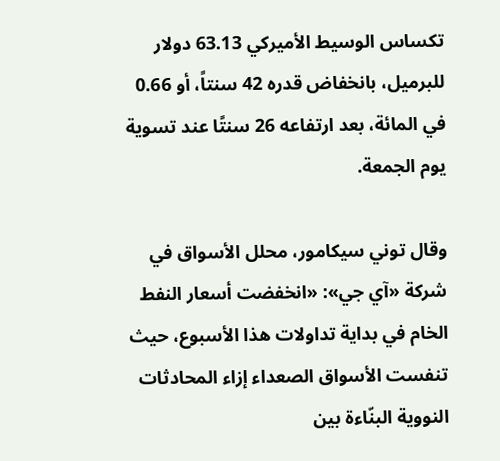تكساس الوسيط الأميركي 63.13 دولار للبرميل، بانخفاض قدره 42 سنتاً، أو 0.66 في المائة، بعد ارتفاعه 26 سنتًا عند تسوية يوم الجمعة.

وقال توني سيكامور، محلل الأسواق في شركة «آي جي»: «انخفضت أسعار النفط الخام في بداية تداولات هذا الأسبوع، حيث تنفست الأسواق الصعداء إزاء المحادثات النووية البنّاءة بين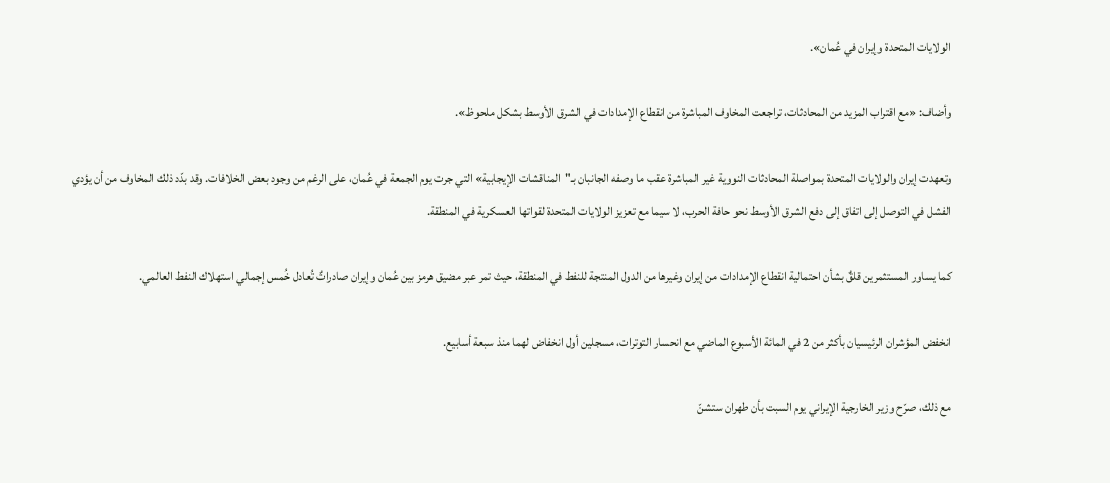الولايات المتحدة وإيران في عُمان».

وأضاف: «مع اقتراب المزيد من المحادثات، تراجعت المخاوف المباشرة من انقطاع الإمدادات في الشرق الأوسط بشكل ملحوظ».

وتعهدت إيران والولايات المتحدة بمواصلة المحادثات النووية غير المباشرة عقب ما وصفه الجانبان بـ"المناقشات الإيجابية» التي جرت يوم الجمعة في عُمان، على الرغم من وجود بعض الخلافات. وقد بدّد ذلك المخاوف من أن يؤدي الفشل في التوصل إلى اتفاق إلى دفع الشرق الأوسط نحو حافة الحرب، لا سيما مع تعزيز الولايات المتحدة لقواتها العسكرية في المنطقة.

كما يساور المستثمرين قلقٌ بشأن احتمالية انقطاع الإمدادات من إيران وغيرها من الدول المنتجة للنفط في المنطقة، حيث تمر عبر مضيق هرمز بين عُمان وإيران صادراتٌ تُعادل خُمس إجمالي استهلاك النفط العالمي.

انخفض المؤشران الرئيسيان بأكثر من 2 في المائة الأسبوع الماضي مع انحسار التوترات، مسجلين أول انخفاض لهما منذ سبعة أسابيع.

مع ذلك، صرّح وزير الخارجية الإيراني يوم السبت بأن طهران ستشنّ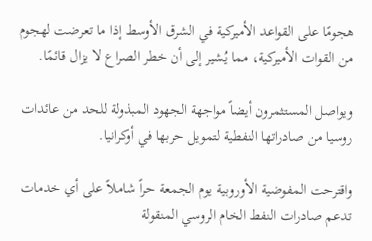هجومًا على القواعد الأميركية في الشرق الأوسط إذا ما تعرضت لهجوم من القوات الأميركية، مما يُشير إلى أن خطر الصراع لا يزال قائمًا.

ويواصل المستثمرون أيضاً مواجهة الجهود المبذولة للحد من عائدات روسيا من صادراتها النفطية لتمويل حربها في أوكرانيا.

واقترحت المفوضية الأوروبية يوم الجمعة حراً شاملاً على أي خدمات تدعم صادرات النفط الخام الروسي المنقولة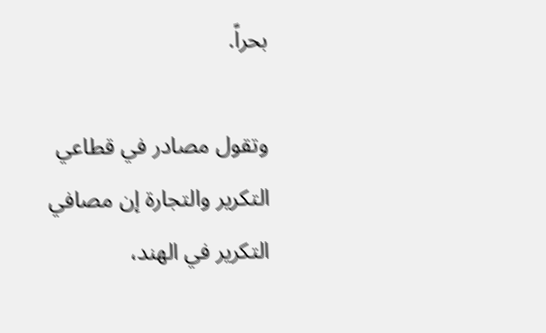بحراً.

وتقول مصادر في قطاعي التكرير والتجارة إن مصافي التكرير في الهند،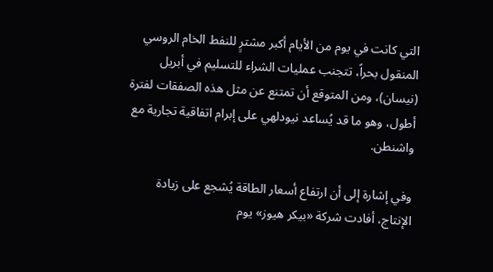التي كانت في يوم من الأيام أكبر مشترٍ للنفط الخام الروسي المنقول بحراً، تتجنب عمليات الشراء للتسليم في أبريل (نيسان)، ومن المتوقع أن تمتنع عن مثل هذه الصفقات لفترة أطول، وهو ما قد يُساعد نيودلهي على إبرام اتفاقية تجارية مع واشنطن.

وفي إشارة إلى أن ارتفاع أسعار الطاقة يُشجع على زيادة الإنتاج، أفادت شركة «بيكر هيوز» يوم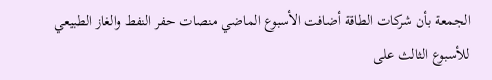الجمعة بأن شركات الطاقة أضافت الأسبوع الماضي منصات حفر النفط والغاز الطبيعي للأسبوع الثالث على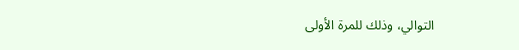التوالي، وذلك للمرة الأولى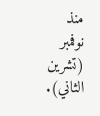منذ نوفمبر (تشرين الثاني).